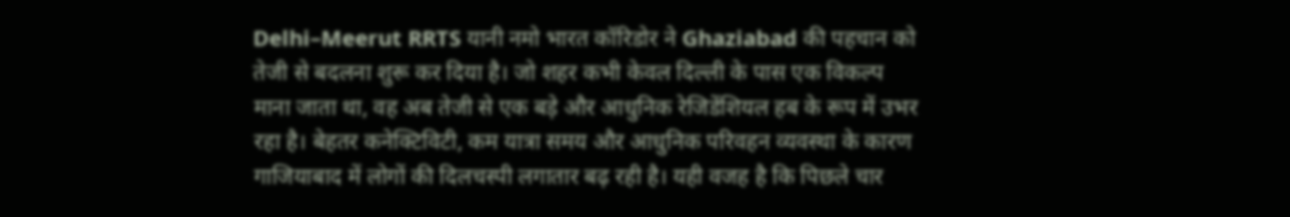Delhi–Meerut RRTS यानी नमो भारत कॉरिडोर ने Ghaziabad की पहचान को तेजी से बदलना शुरू कर दिया है। जो शहर कभी केवल दिल्ली के पास एक विकल्प माना जाता था, वह अब तेजी से एक बड़े और आधुनिक रेजिडेंशियल हब के रूप में उभर रहा है। बेहतर कनेक्टिविटी, कम यात्रा समय और आधुनिक परिवहन व्यवस्था के कारण गाजियाबाद में लोगों की दिलचस्पी लगातार बढ़ रही है। यही वजह है कि पिछले चार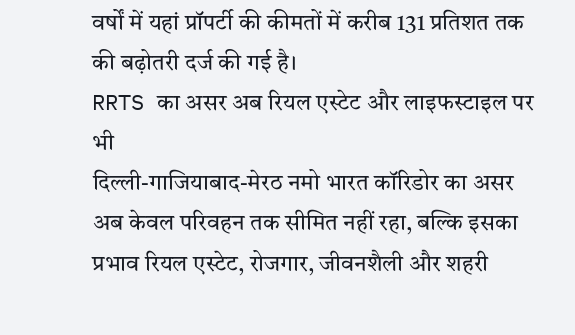वर्षों में यहां प्रॉपर्टी की कीमतों में करीब 131 प्रतिशत तक की बढ़ोतरी दर्ज की गई है।
RRTS का असर अब रियल एस्टेट और लाइफस्टाइल पर भी
दिल्ली-गाजियाबाद-मेरठ नमो भारत कॉरिडोर का असर अब केवल परिवहन तक सीमित नहीं रहा, बल्कि इसका प्रभाव रियल एस्टेट, रोजगार, जीवनशैली और शहरी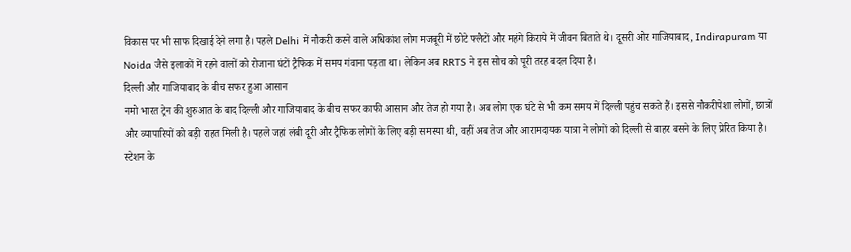विकास पर भी साफ दिखाई देने लगा है। पहले Delhi में नौकरी करने वाले अधिकांश लोग मजबूरी में छोटे फ्लैटों और महंगे किराये में जीवन बिताते थे। दूसरी ओर गाजियाबाद, Indirapuram या Noida जैसे इलाकों में रहने वालों को रोजाना घंटों ट्रैफिक में समय गंवाना पड़ता था। लेकिन अब RRTS ने इस सोच को पूरी तरह बदल दिया है।
दिल्ली और गाजियाबाद के बीच सफर हुआ आसान
नमो भारत ट्रेन की शुरुआत के बाद दिल्ली और गाजियाबाद के बीच सफर काफी आसान और तेज हो गया है। अब लोग एक घंटे से भी कम समय में दिल्ली पहुंच सकते हैं। इससे नौकरीपेशा लोगों, छात्रों और व्यापारियों को बड़ी राहत मिली है। पहले जहां लंबी दूरी और ट्रैफिक लोगों के लिए बड़ी समस्या थी, वहीं अब तेज और आरामदायक यात्रा ने लोगों को दिल्ली से बाहर बसने के लिए प्रेरित किया है।
स्टेशन के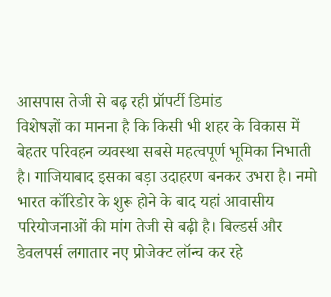आसपास तेजी से बढ़ रही प्रॉपर्टी डिमांड
विशेषज्ञों का मानना है कि किसी भी शहर के विकास में बेहतर परिवहन व्यवस्था सबसे महत्वपूर्ण भूमिका निभाती है। गाजियाबाद इसका बड़ा उदाहरण बनकर उभरा है। नमो भारत कॉरिडोर के शुरू होने के बाद यहां आवासीय परियोजनाओं की मांग तेजी से बढ़ी है। बिल्डर्स और डेवलपर्स लगातार नए प्रोजेक्ट लॉन्च कर रहे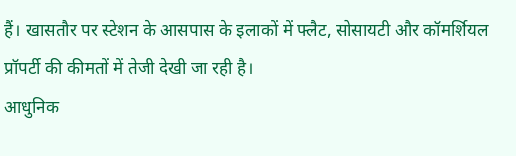हैं। खासतौर पर स्टेशन के आसपास के इलाकों में फ्लैट, सोसायटी और कॉमर्शियल प्रॉपर्टी की कीमतों में तेजी देखी जा रही है।
आधुनिक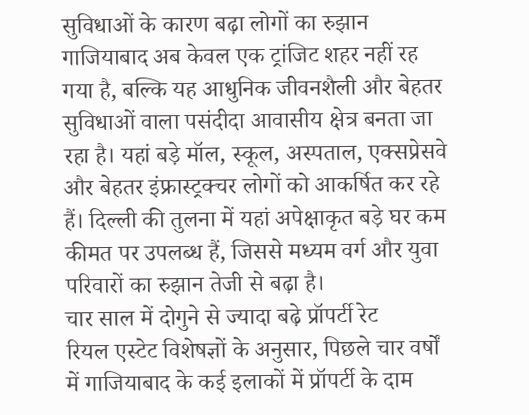सुविधाओं के कारण बढ़ा लोगों का रुझान
गाजियाबाद अब केवल एक ट्रांजिट शहर नहीं रह गया है, बल्कि यह आधुनिक जीवनशैली और बेहतर सुविधाओं वाला पसंदीदा आवासीय क्षेत्र बनता जा रहा है। यहां बड़े मॉल, स्कूल, अस्पताल, एक्सप्रेसवे और बेहतर इंफ्रास्ट्रक्चर लोगों को आकर्षित कर रहे हैं। दिल्ली की तुलना में यहां अपेक्षाकृत बड़े घर कम कीमत पर उपलब्ध हैं, जिससे मध्यम वर्ग और युवा परिवारों का रुझान तेजी से बढ़ा है।
चार साल में दोगुने से ज्यादा बढ़े प्रॉपर्टी रेट
रियल एस्टेट विशेषज्ञों के अनुसार, पिछले चार वर्षों में गाजियाबाद के कई इलाकों में प्रॉपर्टी के दाम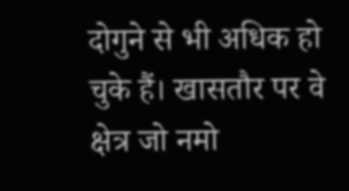दोगुने से भी अधिक हो चुके हैं। खासतौर पर वे क्षेत्र जो नमो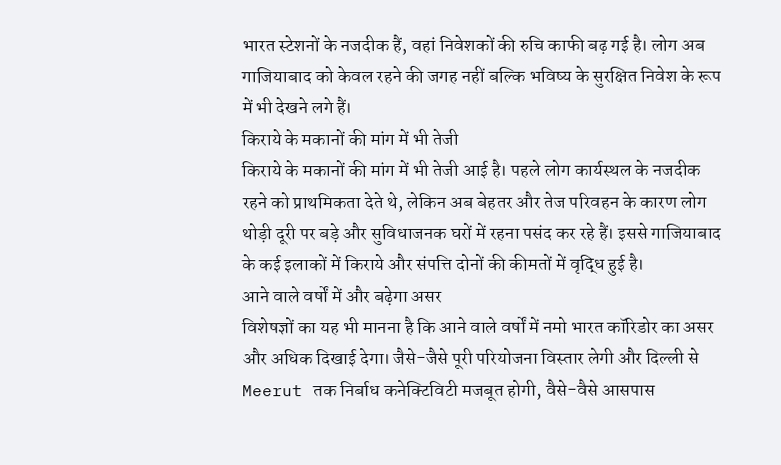भारत स्टेशनों के नजदीक हैं, वहां निवेशकों की रुचि काफी बढ़ गई है। लोग अब गाजियाबाद को केवल रहने की जगह नहीं बल्कि भविष्य के सुरक्षित निवेश के रूप में भी देखने लगे हैं।
किराये के मकानों की मांग में भी तेजी
किराये के मकानों की मांग में भी तेजी आई है। पहले लोग कार्यस्थल के नजदीक रहने को प्राथमिकता देते थे, लेकिन अब बेहतर और तेज परिवहन के कारण लोग थोड़ी दूरी पर बड़े और सुविधाजनक घरों में रहना पसंद कर रहे हैं। इससे गाजियाबाद के कई इलाकों में किराये और संपत्ति दोनों की कीमतों में वृद्धि हुई है।
आने वाले वर्षों में और बढ़ेगा असर
विशेषज्ञों का यह भी मानना है कि आने वाले वर्षों में नमो भारत कॉरिडोर का असर और अधिक दिखाई देगा। जैसे-जैसे पूरी परियोजना विस्तार लेगी और दिल्ली से Meerut तक निर्बाध कनेक्टिविटी मजबूत होगी, वैसे-वैसे आसपास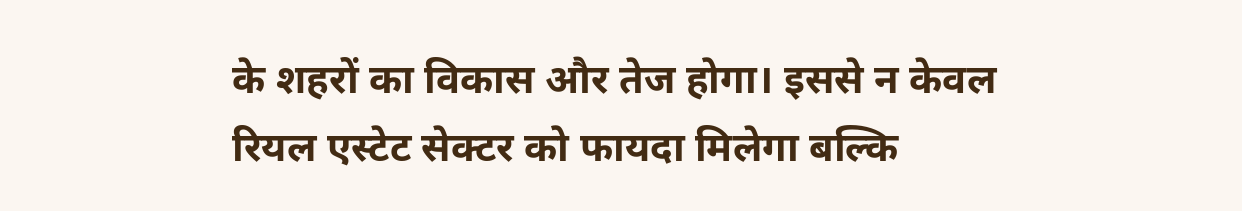के शहरों का विकास और तेज होगा। इससे न केवल रियल एस्टेट सेक्टर को फायदा मिलेगा बल्कि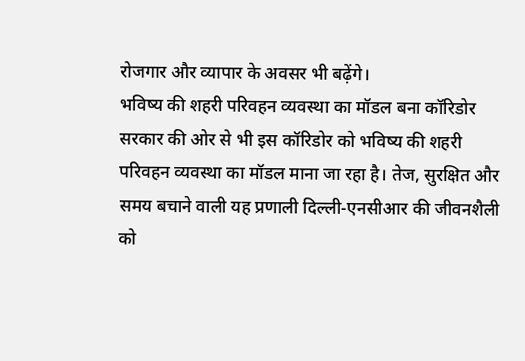रोजगार और व्यापार के अवसर भी बढ़ेंगे।
भविष्य की शहरी परिवहन व्यवस्था का मॉडल बना कॉरिडोर
सरकार की ओर से भी इस कॉरिडोर को भविष्य की शहरी परिवहन व्यवस्था का मॉडल माना जा रहा है। तेज, सुरक्षित और समय बचाने वाली यह प्रणाली दिल्ली-एनसीआर की जीवनशैली को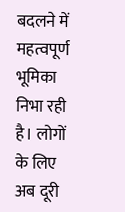बदलने में महत्वपूर्ण भूमिका निभा रही है। लोगों के लिए अब दूरी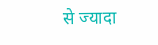से ज्यादा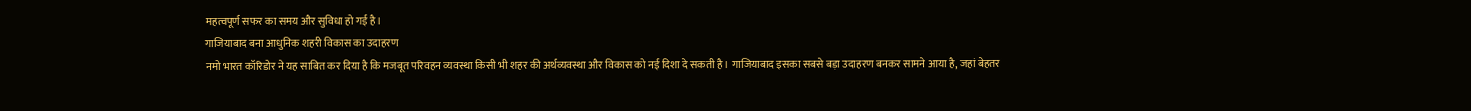महत्वपूर्ण सफर का समय और सुविधा हो गई है।
गाजियाबाद बना आधुनिक शहरी विकास का उदाहरण
नमो भारत कॉरिडोर ने यह साबित कर दिया है कि मजबूत परिवहन व्यवस्था किसी भी शहर की अर्थव्यवस्था और विकास को नई दिशा दे सकती है। गाजियाबाद इसका सबसे बड़ा उदाहरण बनकर सामने आया है, जहां बेहतर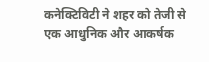कनेक्टिविटी ने शहर को तेजी से एक आधुनिक और आकर्षक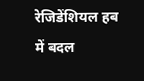रेजिडेंशियल हब में बदल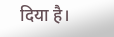दिया है।